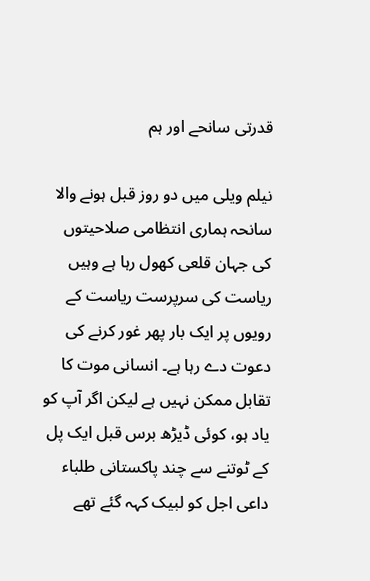قدرتی سانحے اور ہم

نیلم ویلی میں دو روز قبل ہونے والا سانحہ ہماری انتظامی صلاحیتوں کی جہان قلعی کھول رہا ہے وہیں ریاست کی سرپرست ریاست کے رویوں پر ایک بار پھر غور کرنے کی دعوت دے رہا ہے۔ انسانی موت کا تقابل ممکن نہیں ہے لیکن اگر آپ کو یاد ہو، کوئی ڈیڑھ برس قبل ایک پل کے ٹوتنے سے چند پاکستانی طلباء داعی اجل کو لبیک کہہ گئے تھے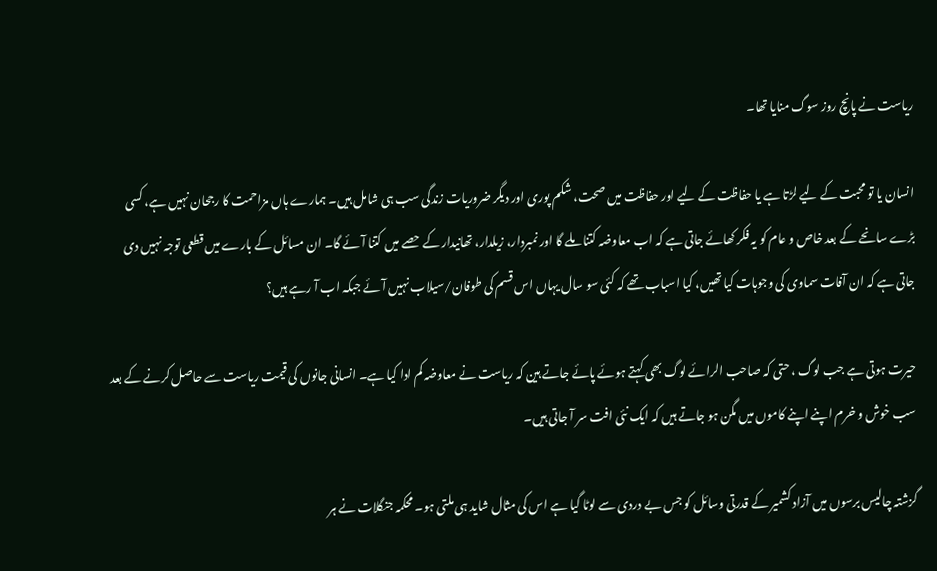ریاست نے پانچ روز سوگ منایا تھا۔

انسان یا تو محبت کے لیے لڑتا ہے یا حفاظت کے لیے اور حفاظت میں صحت، شکم پوری اور دیگر ضروریات زندگی سب ہی شامل ہیں۔ ہمارے ہاں مزاحمت کا رجحان نہیں ہے، کسی بڑے سانحے کے بعد خاص و عام کو یہ فکر کھائے جاتی ہے کہ اب معاوضہ کتنا ملے گا اور نمبردار، زیلدار، تھانیدار کے حصے میں کتنا آئے گا۔ ان مسائل کے بارے میں قطعی توجہ نہیں دی جاتی ہے کہ ان آفات سماوی کی وجوہات کیا تھیں، کیا اسباب تھے کہ کئی سو سال یہاں اس قسم کی طوفان/سیلاب نہیں آئے جبکہ اب آ رہے ہیں؟

حیرت ہوتی ہے جب لوگ ، حتی کہ صاحب الرائے لوگ بھی کہتے ہوئے پائے جاتے ہین کہ ریاست نے معاوضہ کم ادا کیا ہے۔ انسانی جانوں کی قیمت ریاست سے حاصل کرنے کے بعد سب خوش و خرم اپنے اپنے کاموں میں مگن ہو جاتے ہیں کہ ایک نئی افت سر آ جاتی ہیں۔

گزشتہ چالیس برسوں میں آزاد کشمیر کے قدرتی وسائل کو جس بے دردی سے لوٹا گیا ہے اس کی مثال شاید ہی ملتی ہو۔ محکمہ جنگلات نے ہر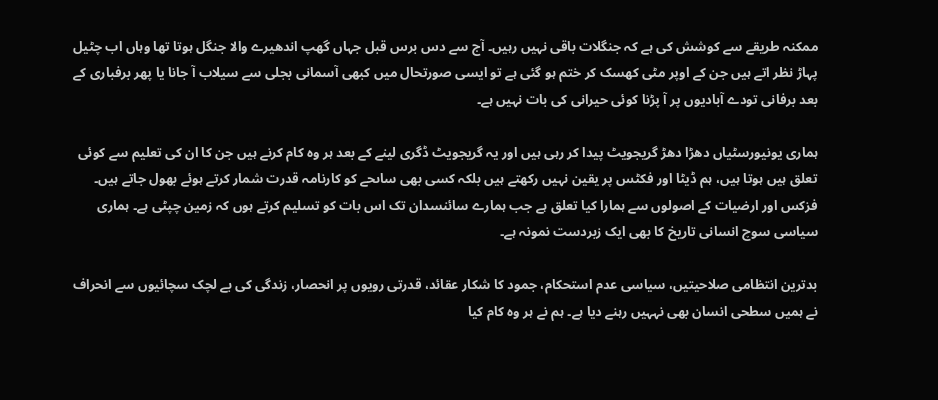ممکنہ طریقے سے کوشش کی ہے کہ جنگلات باقی نہیں رہیں۔ آج سے دس برس قبل جہاں گھپ اندھیرے والا جنگل ہوتا تھا وہاں اب چٹیل پہاڑ نظر اتے ہیں جن کے اوپر مٹی کھسک کر ختم ہو گئی ہے تو ایسی صورتحال میں کبھی آسمانی بجلی سے سیلاب آ جانا یا پھر برفباری کے بعد برفانی تودے آبادیوں پر آ پڑنا کوئی حیرانی کی بات نہیں ہے۔

ہماری یونیورسٹیاں دھڑا دھڑ گریجویٹ پیدا کر رہی ہیں اور یہ گریجویٹ ڈگری لینے کے بعد ہر وہ کام کرنے ہیں جن کا ان کی تعلیم سے کوئی تعلق ہیں ہوتا ہیں، ہم ڈیٹا اور فکٹس پر یقین نہیں رکھتے ہیں بلکہ کسی بھی ساںحے کو کارنامہ قدرت شمار کرتے ہوئے بھول جاتے ہیں۔ فزکس اور ارضیات کے اصولوں سے ہمارا کیا تعلق ہے جب ہمارے سائنسدان تک اس بات کو تسلیم کرتے ہوں کہ زمین چپٹی ہے۔ ہماری سیاسی سوچ انسانی تاریخ کا بھی ایک زبردست نمونہ ہے۔

بدترین انتظامی صلاحیتیں، سیاسی عدم استحکام، جمود کا شکار عقائد، قدرتی رویوں پر انحصار، زندگی کی بے لچک سچائیوں سے انحراف نے ہمیں سطحی انسان بھی نہہیں رہنے دیا ہے۔ ہم نے ہر وہ کام کیا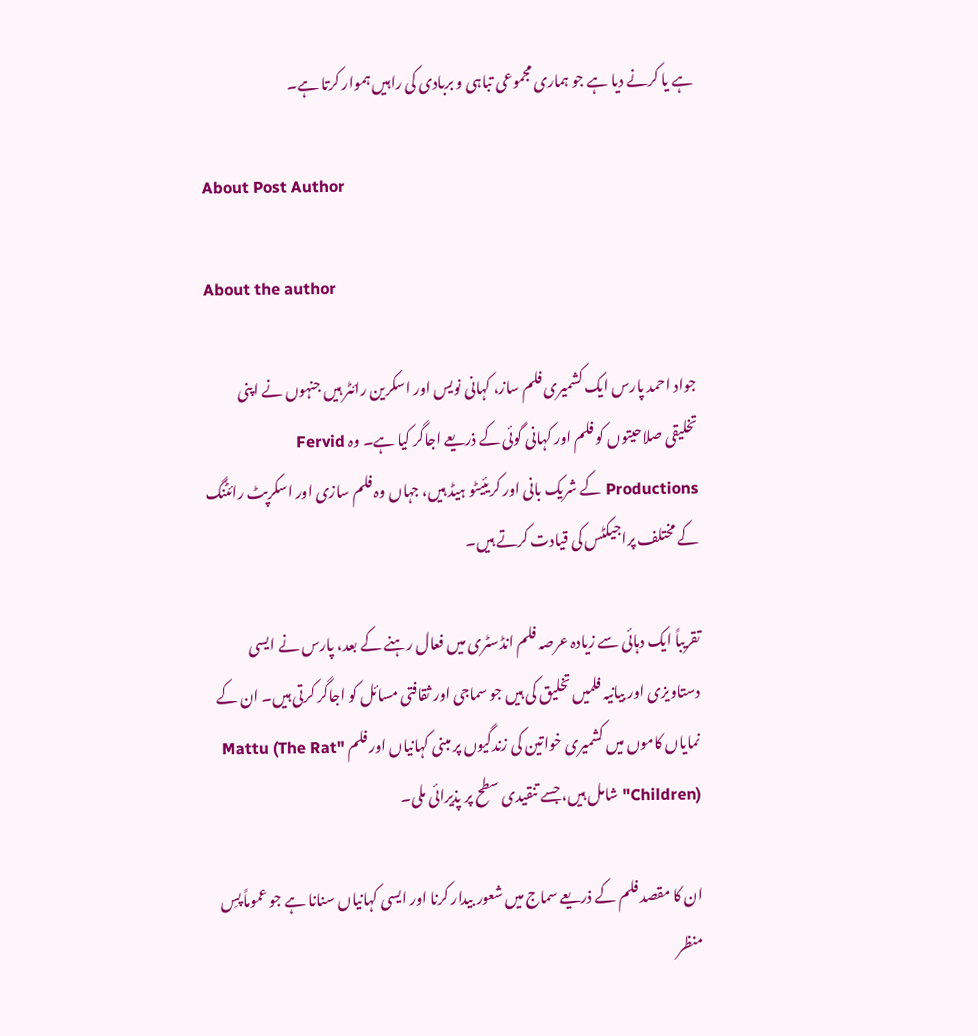ہے یا کرنے دیا ہے جو ہماری مجموعی تباہی و بربادی کی راہیں ہموار کرتا ہے۔

About Post Author

About the author

جواد احمد پارس ایک کشمیری فلم ساز، کہانی نویس اور اسکرین رائٹر ہیں جنہوں نے اپنی تخلیقی صلاحیتوں کو فلم اور کہانی گوئی کے ذریعے اجاگر کیا ہے۔ وہ Fervid Productions کے شریک بانی اور کریئیٹو ہیڈ ہیں، جہاں وہ فلم سازی اور اسکرپٹ رائٹنگ کے مختلف پراجیکٹس کی قیادت کرتے ہیں۔

تقریباً ایک دہائی سے زیادہ عرصہ فلم انڈسٹری میں فعال رہنے کے بعد، پارس نے ایسی دستاویزی اور بیانیہ فلمیں تخلیق کی ہیں جو سماجی اور ثقافتی مسائل کو اجاگر کرتی ہیں۔ ان کے نمایاں کاموں میں کشمیری خواتین کی زندگیوں پر مبنی کہانیاں اور فلم "Mattu (The Rat Children)" شامل ہیں، جسے تنقیدی سطح پر پذیرائی ملی۔

ان کا مقصد فلم کے ذریعے سماج میں شعور بیدار کرنا اور ایسی کہانیاں سنانا ہے جو عموماً پسِ منظر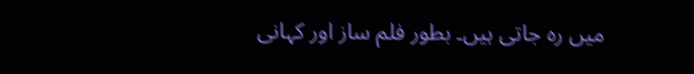میں رہ جاتی ہیں۔ بطور فلم ساز اور کہانی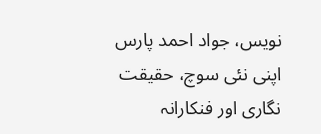نویس، جواد احمد پارس اپنی نئی سوچ، حقیقت نگاری اور فنکارانہ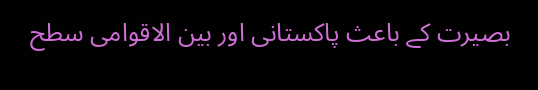بصیرت کے باعث پاکستانی اور بین الاقوامی سطح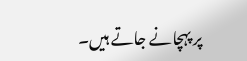پر پہچانے جاتے ہیں۔